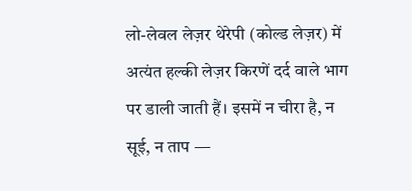लो-लेवल लेज़र थेरेपी (कोल्ड लेज़र) में अत्यंत हल्की लेज़र किरणें दर्द वाले भाग पर डाली जाती हैं। इसमें न चीरा है, न सूई, न ताप —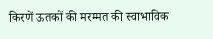किरणें ऊतकों की मरम्मत की स्वाभाविक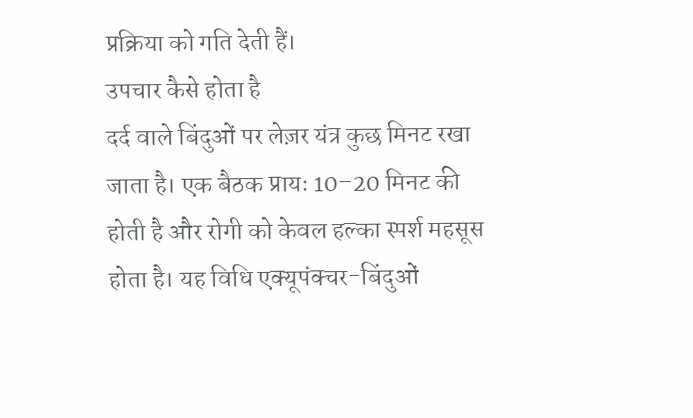प्रक्रिया को गति देती हैं।
उपचार कैसे होता है
दर्द वाले बिंदुओं पर लेज़र यंत्र कुछ मिनट रखा जाता है। एक बैठक प्रायः 10–20 मिनट की होती है और रोगी को केवल हल्का स्पर्श महसूस होता है। यह विधि एक्यूपंक्चर-बिंदुओं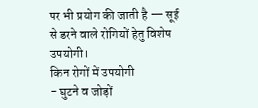पर भी प्रयोग की जाती है — सूई से डरने वाले रोगियों हेतु विशेष उपयोगी।
किन रोगों में उपयोगी
- घुटने व जोड़ों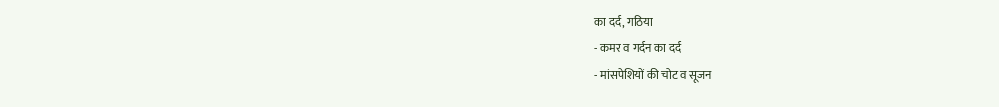का दर्द, गठिया
- कमर व गर्दन का दर्द
- मांसपेशियों की चोट व सूजन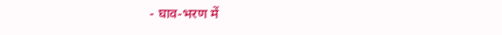- घाव-भरण में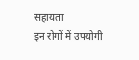सहायता
इन रोगों में उपयोगी